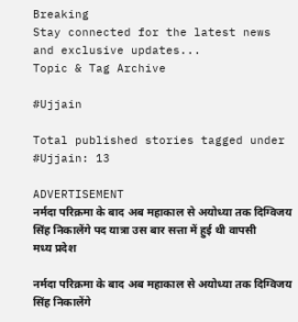Breaking
Stay connected for the latest news and exclusive updates...
Topic & Tag Archive

#Ujjain

Total published stories tagged under #Ujjain: 13

ADVERTISEMENT
नर्मदा परिक्रमा के बाद अब महाकाल से अयोध्या तक दिग्विजय सिंह निकालेंगे पद यात्रा उस बार सत्ता में हुई थी वापसी
मध्य प्रदेश

नर्मदा परिक्रमा के बाद अब महाकाल से अयोध्या तक दिग्विजय सिंह निकालेंगे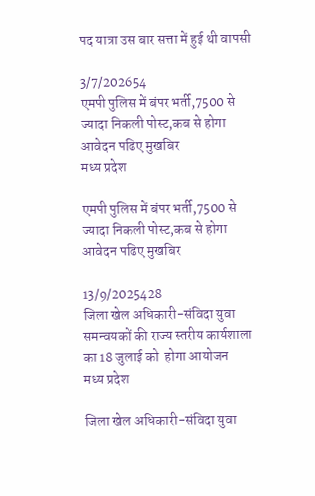पद यात्रा उस बार सत्ता में हुई थी वापसी

3/7/202654
एमपी पुलिस में बंपर भर्ती,7500 से ज्यादा निकली पोस्ट,कब से होगा आवेदन पढिए मुखबिर
मध्य प्रदेश

एमपी पुलिस में बंपर भर्ती,7500 से ज्यादा निकली पोस्ट,कब से होगा आवेदन पढिए मुखबिर

13/9/2025428
जिला खेल अधिकारी-संविदा युवा समन्वयकों की राज्य स्तरीय कार्यशाला का 18 जुलाई को  होगा आयोजन
मध्य प्रदेश

जिला खेल अधिकारी-संविदा युवा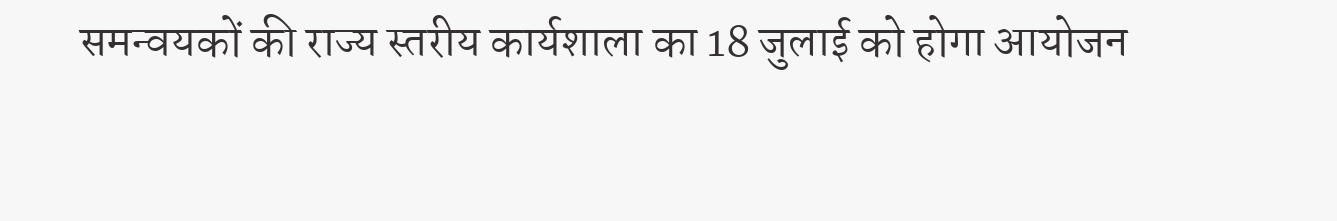समन्वयकों की राज्य स्तरीय कार्यशाला का 18 जुलाई को होगा आयोजन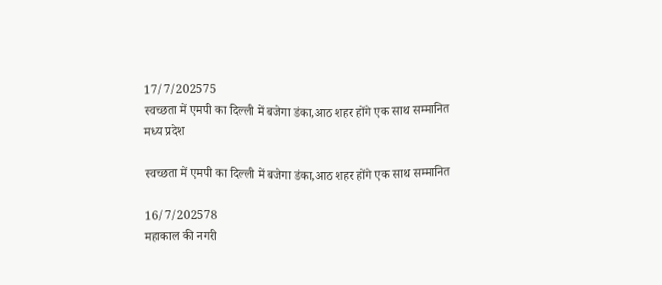17/7/202575
स्वच्छता में एमपी का दिल्ली में बजेगा डंका,आठ शहर होंगे एक साथ सम्मानित
मध्य प्रदेश

स्वच्छता में एमपी का दिल्ली में बजेगा डंका,आठ शहर होंगे एक साथ सम्मानित

16/7/202578
महाकाल की नगरी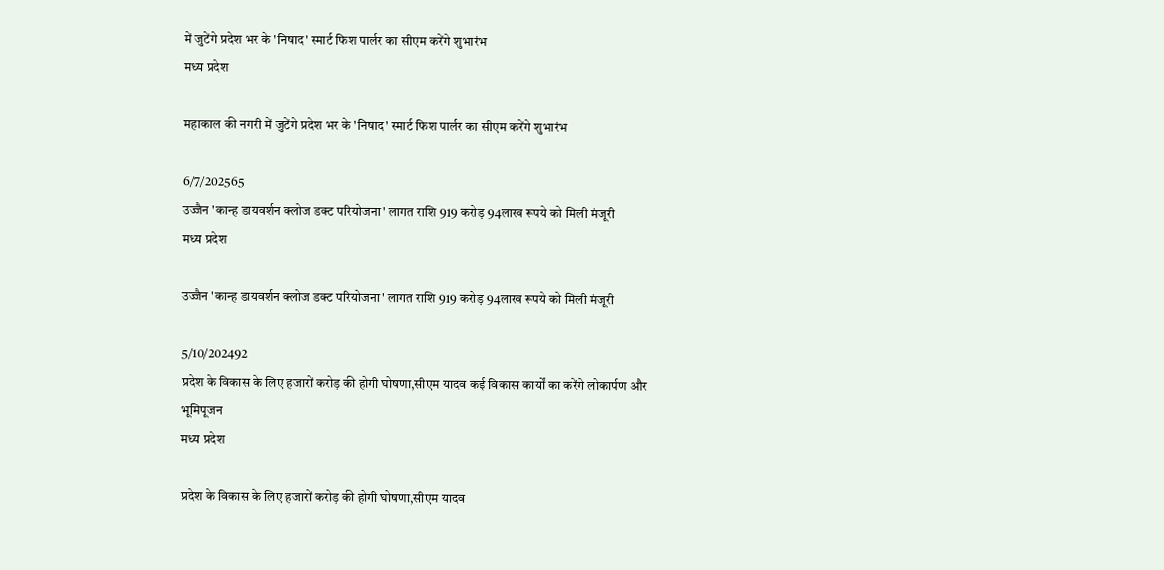में जुटेंगे प्रदेश भर के 'निषाद' स्मार्ट फिश पार्लर का सीएम करेंगे शुभारंभ
मध्य प्रदेश

महाकाल की नगरी में जुटेंगे प्रदेश भर के 'निषाद' स्मार्ट फिश पार्लर का सीएम करेंगे शुभारंभ

6/7/202565
उज्जैन 'कान्ह डायवर्शन क्लोज डक्ट परियोजना' लागत राशि 919 करोड़ 94लाख रूपये को मिली मंजूरी
मध्य प्रदेश

उज्जैन 'कान्ह डायवर्शन क्लोज डक्ट परियोजना' लागत राशि 919 करोड़ 94लाख रूपये को मिली मंजूरी

5/10/202492
प्रदेश के विकास के लिए हजारों करोड़ की होगी घोषणा,सीएम यादव कई विकास कार्यों का करेंगे लोकार्पण और भूमिपूजन
मध्य प्रदेश

प्रदेश के विकास के लिए हजारों करोड़ की होगी घोषणा,सीएम यादव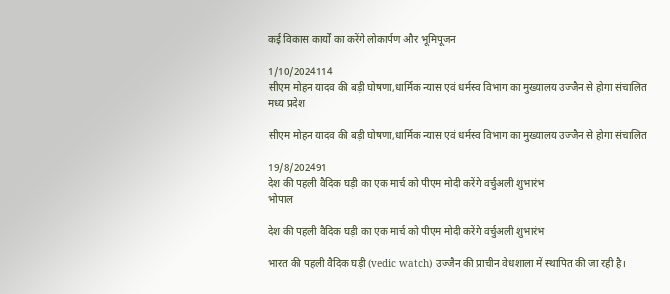कई विकास कार्यों का करेंगे लोकार्पण और भूमिपूजन

1/10/2024114
सीएम मोहन यादव की बड़ी घोषणा,धार्मिक न्यास एवं धर्मस्व विभाग का मुख्यालय उज्जैन से होगा संचालित
मध्य प्रदेश

सीएम मोहन यादव की बड़ी घोषणा,धार्मिक न्यास एवं धर्मस्व विभाग का मुख्यालय उज्जैन से होगा संचालित

19/8/202491
देश की पहली वैदिक घड़ी का एक मार्च को पीएम मोदी करेंगे वर्चुअली शुभारंभ
भोपाल

देश की पहली वैदिक घड़ी का एक मार्च को पीएम मोदी करेंगे वर्चुअली शुभारंभ

भारत की पहली वैदिक घड़ी (vedic watch) उज्जैन की प्राचीन वेधशाला में स्थापित की जा रही है।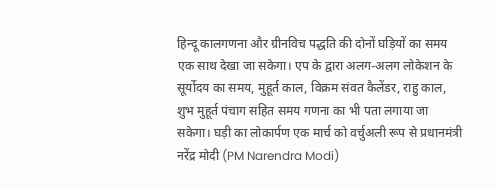हिन्दू कालगणना और ग्रीनविच पद्धति की दोनों घड़ियों का समय एक साथ देखा जा सकेगा। एप के द्वारा अलग-अलग लोकेशन के सूर्योदय का समय, मुहूर्त काल, विक्रम संवत कैलेंडर, राहु काल, शुभ मुहूर्त पंचाग सहित समय गणना का भी पता लगाया जा सकेगा। घड़ी का लोकार्पण एक मार्च को वर्चुअली रूप से प्रधानमंत्री नरेंद्र मोदी (PM Narendra Modi)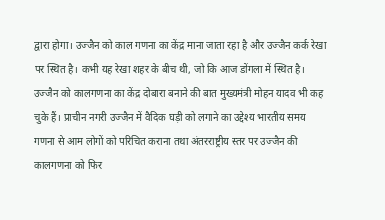द्वारा होगा। उज्जैन को काल गणना का केंद्र माना जाता रहा है और उज्जैन कर्क रेखा पर स्थित है। कभी यह रेखा शहर के बीच थी, जो कि आज डोंगला में स्थित है। उज्जैन को कालगणना का केंद्र दोबारा बनाने की बात मुख्यमंत्री मोहन यादव भी कह चुके हैं। प्राचीन नगरी उज्जैन में वैदिक घड़ी को लगाने का उद्देश्य भारतीय समय गणना से आम लोगों को परिचित कराना तथा अंतरराष्ट्रीय स्तर पर उज्जैन की कालगणना को फिर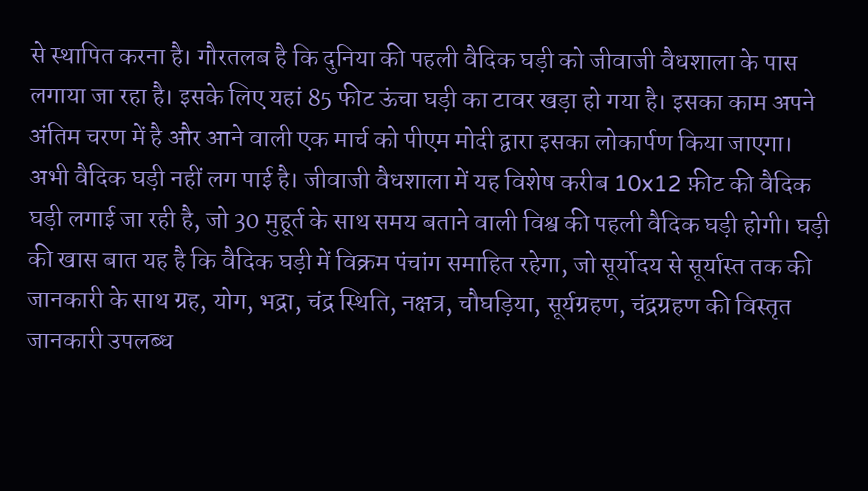से स्थापित करना है। गौरतलब है कि दुनिया की पहली वैदिक घड़ी को जीवाजी वैधशाला के पास लगाया जा रहा है। इसके लिए यहां 85 फीट ऊंचा घड़ी का टावर खड़ा हो गया है। इसका काम अपने अंतिम चरण में है और आने वाली एक मार्च को पीएम मोदी द्वारा इसका लोकार्पण किया जाएगा। अभी वैदिक घड़ी नहीं लग पाई है। जीवाजी वैधशाला में यह विशेष करीब 10x12 फ़ीट की वैदिक घड़ी लगाई जा रही है, जो 30 मुहूर्त के साथ समय बताने वाली विश्व की पहली वैदिक घड़ी होगी। घड़ी की खास बात यह है कि वैदिक घड़ी में विक्रम पंचांग समाहित रहेगा, जो सूर्योदय से सूर्यास्त तक की जानकारी के साथ ग्रह, योग, भद्रा, चंद्र स्थिति, नक्षत्र, चौघड़िया, सूर्यग्रहण, चंद्रग्रहण की विस्तृत जानकारी उपलब्ध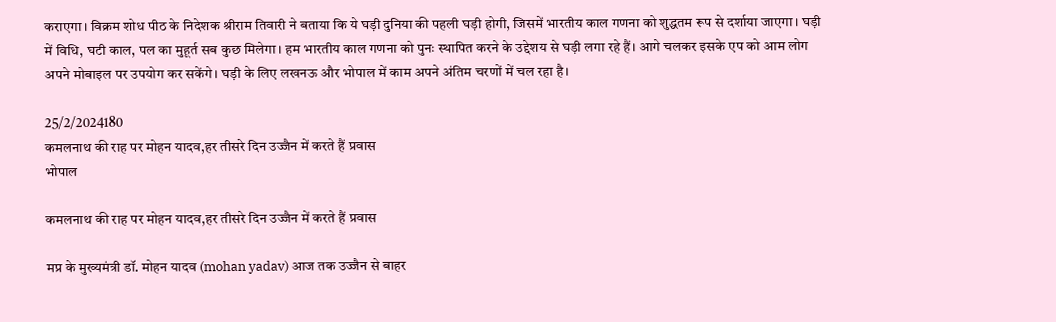कराएगा। विक्रम शोध पीठ के निदेशक श्रीराम तिवारी ने बताया कि ये घड़ी दुनिया की पहली घड़ी होगी, जिसमें भारतीय काल गणना को शुद्धतम रूप से दर्शाया जाएगा। घड़ी में विधि, घटी काल, पल का मुहूर्त सब कुछ मिलेगा। हम भारतीय काल गणना को पुनः स्थापित करने के उद्देशय से घड़ी लगा रहे हैं। आगे चलकर इसके एप को आम लोग अपने मोबाइल पर उपयोग कर सकेंगे। घड़ी के लिए लखनऊ और भोपाल में काम अपने अंतिम चरणों में चल रहा है।

25/2/2024180
कमलनाथ की राह पर मोहन यादव,हर तीसरे दिन उज्जैन में करते हैं प्रवास
भोपाल

कमलनाथ की राह पर मोहन यादव,हर तीसरे दिन उज्जैन में करते हैं प्रवास

मप्र के मुख्यमंत्री डॉ. मोहन यादव (mohan yadav) आज तक उज्जैन से बाहर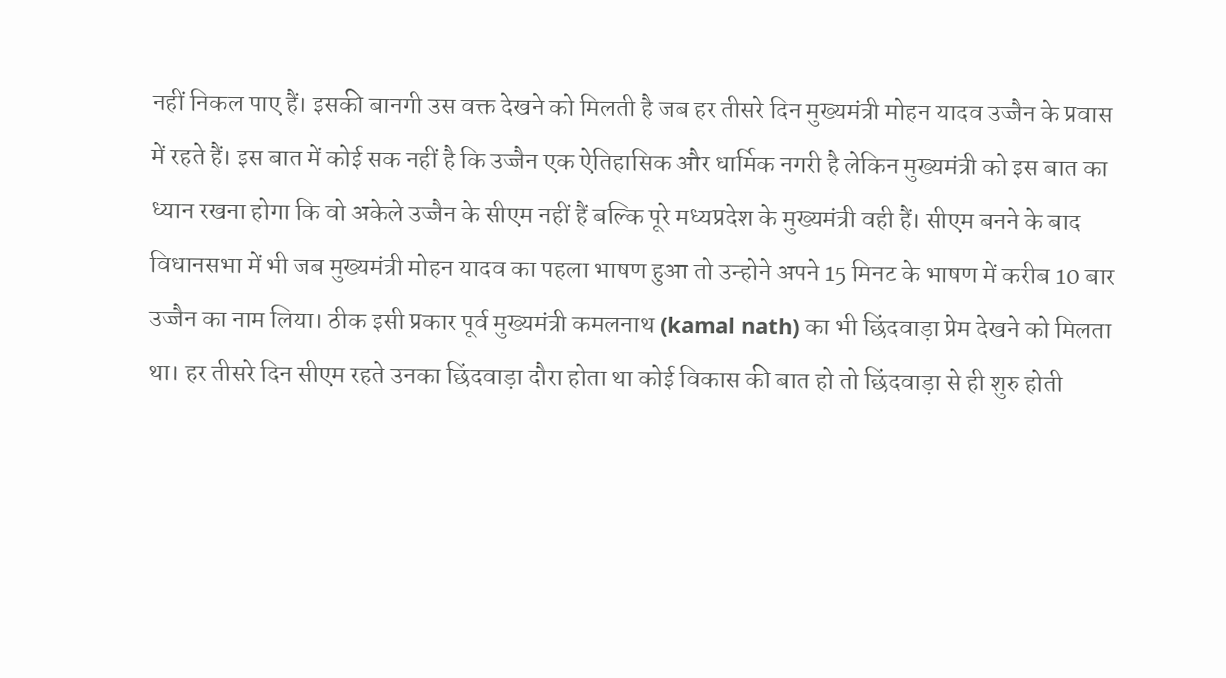नहीं निकल पाए हैं। इसकी बानगी उस वक्त देखने को मिलती है जब हर तीसरे दिन मुख्यमंत्री मोहन यादव उज्जैन के प्रवास में रहते हैं। इस बात में कोई सक नहीं है कि उज्जैन एक ऐतिहासिक और धार्मिक नगरी है लेकिन मुख्यमंत्री को इस बात का ध्यान रखना होगा कि वो अकेले उज्जैन के सीएम नहीं हैं बल्कि पूरे मध्यप्रदेश के मुख्यमंत्री वही हैं। सीएम बनने के बाद विधानसभा में भी जब मुख्यमंत्री मोहन यादव का पहला भाषण हुआ तो उन्होने अपने 15 मिनट के भाषण में करीब 10 बार उज्जैन का नाम लिया। ठीक इसी प्रकार पूर्व मुख्यमंत्री कमलनाथ (kamal nath) का भी छिंदवाड़ा प्रेम देखने को मिलता था। हर तीसरे दिन सीएम रहते उनका छिंदवाड़ा दौरा होता था कोई विकास की बात हो तो छिंदवाड़ा से ही शुरु होती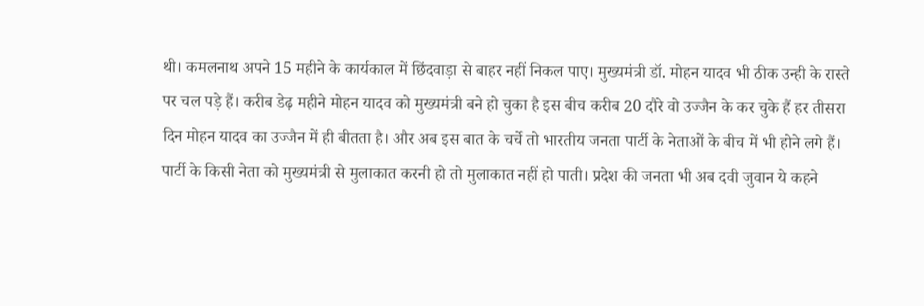थी। कमलनाथ अपने 15 महीने के कार्यकाल में छिंदवाड़ा से बाहर नहीं निकल पाए। मुख्यमंत्री डॉ. मोहन यादव भी ठीक उन्ही के रास्ते पर चल पड़े हैं। करीब डेढ़ महीने मोहन यादव को मुख्यमंत्री बने हो चुका है इस बीच करीब 20 दौरे वो उज्जैन के कर चुके हैं हर तीसरा दिन मोहन यादव का उज्जैन में ही बीतता है। और अब इस बात के चर्चे तो भारतीय जनता पार्टी के नेताओं के बीच में भी होने लगे हैं। पार्टी के किसी नेता को मुख्यमंत्री से मुलाकात करनी हो तो मुलाकात नहीं हो पाती। प्रदेश की जनता भी अब दवी जुवान ये कहने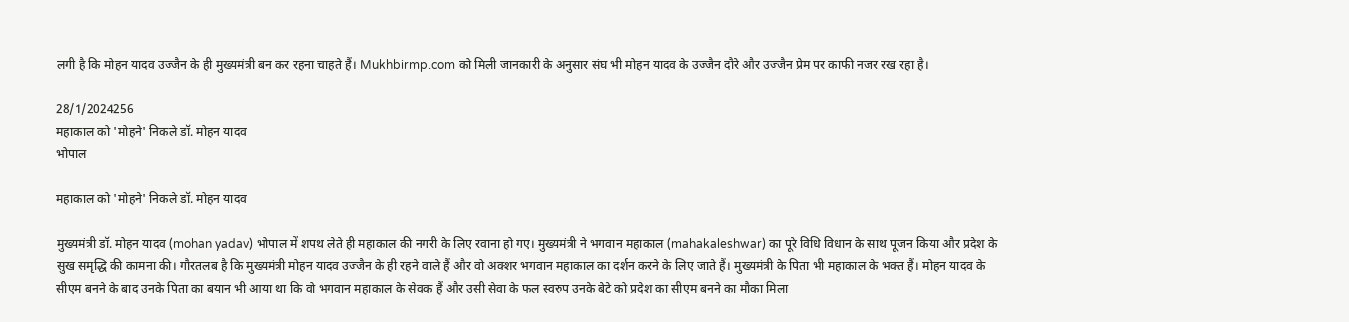लगी है कि मोहन यादव उज्जैन के ही मुख्यमंत्री बन कर रहना चाहते हैं। Mukhbirmp.com को मिली जानकारी के अनुसार संघ भी मोहन यादव के उज्जैन दौरे और उज्जैन प्रेम पर काफी नजर रख रहा है।

28/1/2024256
महाकाल को 'मोहने' निकले डॉ. मोहन यादव
भोपाल

महाकाल को 'मोहने' निकले डॉ. मोहन यादव

मुख्यमंत्री डॉ. मोहन यादव (mohan yadav) भोपाल में शपथ लेते ही महाकाल की नगरी के लिए रवाना हो गए। मुख्यमंत्री ने भगवान महाकाल (mahakaleshwar) का पूरे विधि विधान के साथ पूजन किया और प्रदेश के सुख समृद्धि की कामना की। गौरतलब है कि मुख्यमंत्री मोहन यादव उज्जैन के ही रहने वाले हैं और वो अक्शर भगवान महाकाल का दर्शन करने के लिए जाते हैं। मुख्यमंत्री के पिता भी महाकाल के भक्त हैं। मोहन यादव के सीएम बनने के बाद उनके पिता का बयान भी आया था कि वो भगवान महाकाल के सेवक हैं और उसी सेवा के फल स्वरुप उनके बेटे को प्रदेश का सीएम बनने का मौका मिला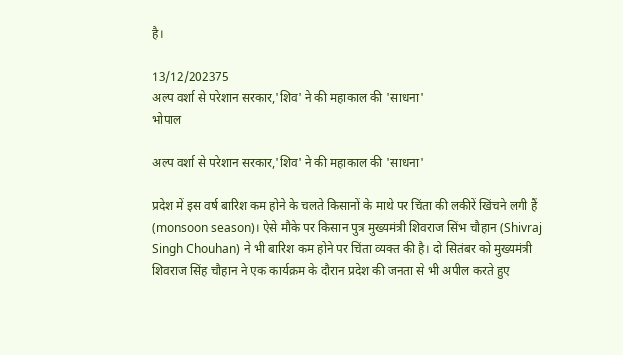है।

13/12/202375
अल्प वर्शा से परेशान सरकार,'शिव' ने की महाकाल की 'साधना'
भोपाल

अल्प वर्शा से परेशान सरकार,'शिव' ने की महाकाल की 'साधना'

प्रदेश में इस वर्ष बारिश कम होने के चलते किसानों के माथे पर चिंता की लकीरें खिंचने लगी हैं (monsoon season)। ऐसे मौके पर किसान पुत्र मुख्यमंत्री शिवराज सिंभ चौहान (Shivraj Singh Chouhan) ने भी बारिश कम होने पर चिंता व्यक्त की है। दो सितंबर को मुख्यमंत्री शिवराज सिंह चौहान ने एक कार्यक्रम के दौरान प्रदेश की जनता से भी अपील करते हुए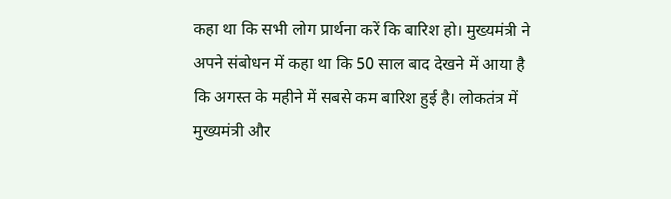कहा था कि सभी लोग प्रार्थना करें कि बारिश हो। मुख्यमंत्री ने अपने संबोधन में कहा था कि 50 साल बाद देखने में आया है कि अगस्त के महीने में सबसे कम बारिश हुई है। लोकतंत्र में मुख्यमंत्री और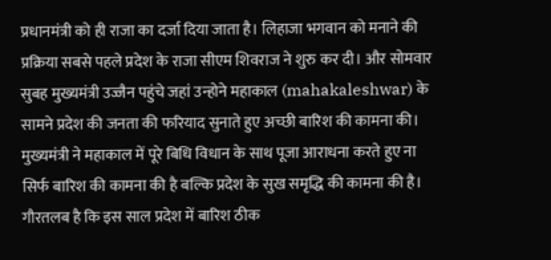प्रधानमंत्री को ही राजा का दर्जा दिया जाता है। लिहाजा भगवान को मनाने की प्रक्रिया सबसे पहले प्रदेश के राजा सीएम शिवराज ने शुरु कर दी। और सोमवार सुबह मुख्यमंत्री उज्जैन पहुंचे जहां उन्होने महाकाल (mahakaleshwar) के सामने प्रदेश की जनता की फरियाद सुनाते हुए अच्छी बारिश की कामना की। मुख्यमंत्री ने महाकाल में पूरे बिधि विधान के साथ पूजा आराधना करते हुए ना सिर्फ बारिश की कामना की है बल्कि प्रदेश के सुख समृद्धि की कामना की है। गौरतलब है कि इस साल प्रदेश में बारिश ठीक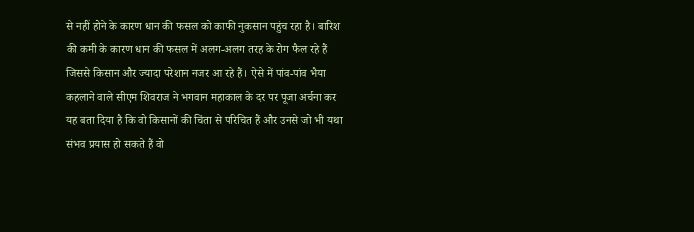से नहीं होने के कारण धान की फसल को काफी नुकसान पहुंच रहा है। बारिश की कमी के कारण धान की फसल में अलग-अलग तरह के रोग फैल रहे हैं जिससे किसान और ज्यादा परेशान नजर आ रहे हैं। ऐसे में पांव-पांव भैया कहलाने वाले सीएम शिवराज ने भगवान महाकाल के दर पर पूजा अर्चना कर यह बता दिया है कि वो किसानों की चिंता से परिचित हैं और उनसे जो भी यथा संभव प्रयास हो सकते हैं वो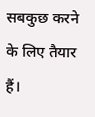सबकुछ करने के लिए तैयार हैं।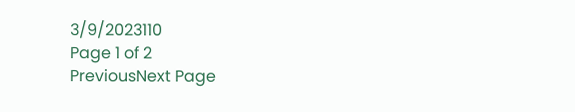3/9/2023110
Page 1 of 2
PreviousNext Page